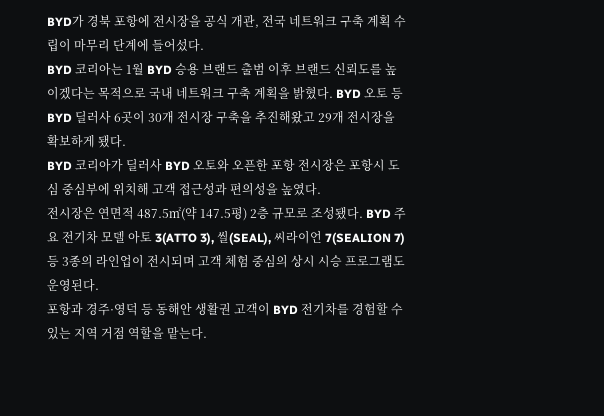BYD가 경북 포항에 전시장을 공식 개관, 전국 네트워크 구축 계획 수립이 마무리 단계에 들어섰다.
BYD 코리아는 1월 BYD 승용 브랜드 출범 이후 브랜드 신뢰도를 높이겠다는 목적으로 국내 네트워크 구축 계획을 밝혔다. BYD 오토 등 BYD 딜러사 6곳이 30개 전시장 구축을 추진해왔고 29개 전시장을 확보하게 됐다.
BYD 코리아가 딜러사 BYD 오토와 오픈한 포항 전시장은 포항시 도심 중심부에 위치해 고객 접근성과 편의성을 높였다.
전시장은 연면적 487.5㎡(약 147.5평) 2층 규모로 조성됐다. BYD 주요 전기차 모델 아토 3(ATTO 3), 씰(SEAL), 씨라이언 7(SEALION 7) 등 3종의 라인업이 전시되며 고객 체험 중심의 상시 시승 프로그램도 운영된다.
포항과 경주·영덕 등 동해안 생활권 고객이 BYD 전기차를 경험할 수 있는 지역 거점 역할을 맡는다.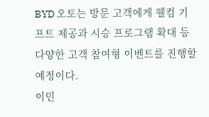BYD 오토는 방문 고객에게 웰컴 기프트 제공과 시승 프로그램 확대 등 다양한 고객 참여형 이벤트를 진행할 예정이다.
이민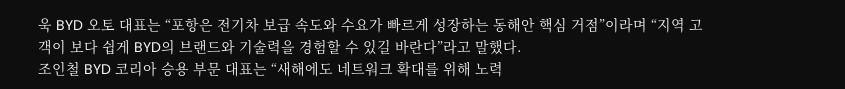욱 BYD 오토 대표는 “포항은 전기차 보급 속도와 수요가 빠르게 성장하는 동해안 핵심 거점”이라며 “지역 고객이 보다 쉽게 BYD의 브랜드와 기술력을 경험할 수 있길 바란다”라고 말했다.
조인철 BYD 코리아 승용 부문 대표는 “새해에도 네트워크 확대를 위해 노력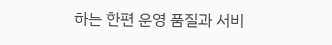하는 한편 운영 품질과 서비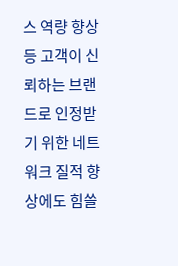스 역량 향상 등 고객이 신뢰하는 브랜드로 인정받기 위한 네트워크 질적 향상에도 힘쓸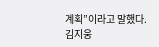계획”이라고 말했다.
김지웅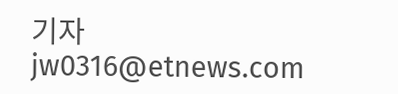기자 jw0316@etnews.com